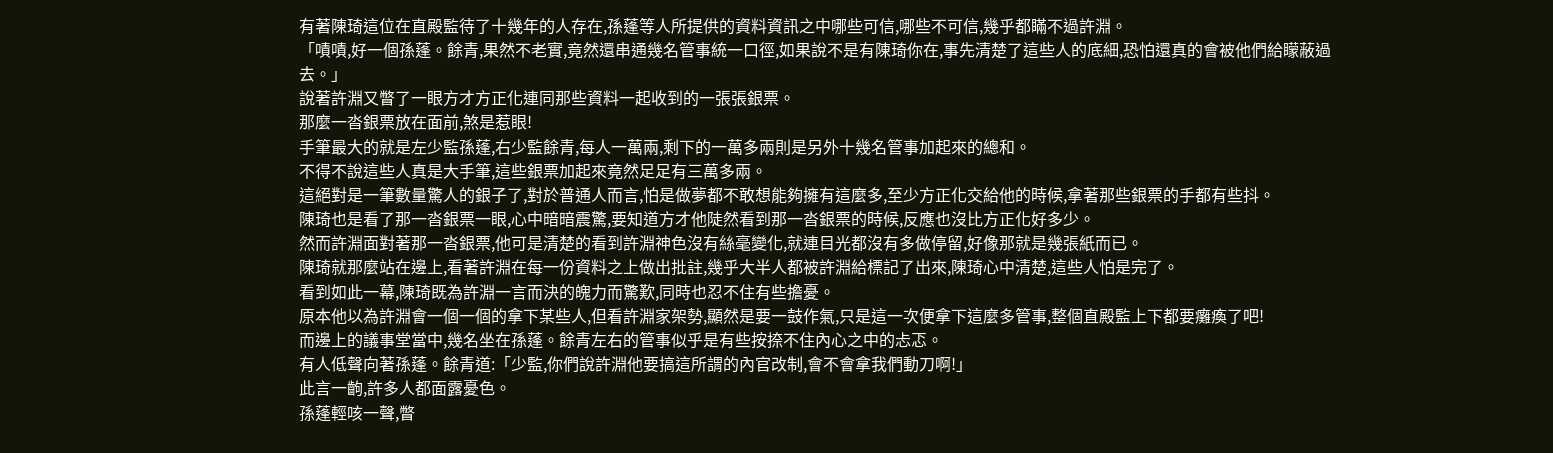有著陳琦這位在直殿監待了十幾年的人存在,孫蓬等人所提供的資料資訊之中哪些可信,哪些不可信,幾乎都瞞不過許淵。
「嘖嘖,好一個孫蓬。餘青,果然不老實,竟然還串通幾名管事統一口徑,如果說不是有陳琦你在,事先清楚了這些人的底細,恐怕還真的會被他們給矇蔽過去。」
說著許淵又瞥了一眼方才方正化連同那些資料一起收到的一張張銀票。
那麼一沓銀票放在面前,煞是惹眼!
手筆最大的就是左少監孫蓬,右少監餘青,每人一萬兩,剩下的一萬多兩則是另外十幾名管事加起來的總和。
不得不說這些人真是大手筆,這些銀票加起來竟然足足有三萬多兩。
這絕對是一筆數量驚人的銀子了,對於普通人而言,怕是做夢都不敢想能夠擁有這麼多,至少方正化交給他的時候,拿著那些銀票的手都有些抖。
陳琦也是看了那一沓銀票一眼,心中暗暗震驚,要知道方才他陡然看到那一沓銀票的時候,反應也沒比方正化好多少。
然而許淵面對著那一沓銀票,他可是清楚的看到許淵神色沒有絲毫變化,就連目光都沒有多做停留,好像那就是幾張紙而已。
陳琦就那麼站在邊上,看著許淵在每一份資料之上做出批註,幾乎大半人都被許淵給標記了出來,陳琦心中清楚,這些人怕是完了。
看到如此一幕,陳琦既為許淵一言而決的魄力而驚歎,同時也忍不住有些擔憂。
原本他以為許淵會一個一個的拿下某些人,但看許淵家架勢,顯然是要一鼓作氣,只是這一次便拿下這麼多管事,整個直殿監上下都要癱瘓了吧!
而邊上的議事堂當中,幾名坐在孫蓬。餘青左右的管事似乎是有些按捺不住內心之中的忐忑。
有人低聲向著孫蓬。餘青道:「少監,你們說許淵他要搞這所謂的內官改制,會不會拿我們動刀啊!」
此言一齣,許多人都面露憂色。
孫蓬輕咳一聲,瞥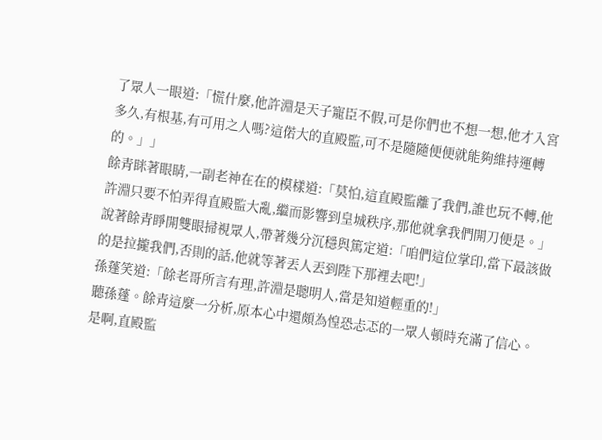了眾人一眼道:「慌什麼,他許淵是天子寵臣不假,可是你們也不想一想,他才入宮多久,有根基,有可用之人嗎?這偌大的直殿監,可不是隨隨便便就能夠維持運轉的。」」
餘青眯著眼睛,一副老神在在的模樣道:「莫怕,這直殿監離了我們,誰也玩不轉,他許淵只要不怕弄得直殿監大亂,繼而影響到皇城秩序,那他就拿我們開刀便是。」
說著餘青睜開雙眼掃視眾人,帶著幾分沉穩與篤定道:「咱們這位掌印,當下最該做的是拉攏我們,否則的話,他就等著丟人丟到陛下那裡去吧!」
孫蓬笑道:「餘老哥所言有理,許淵是聰明人,當是知道輕重的!」
聽孫蓬。餘青這麼一分析,原本心中還頗為惶恐忐忑的一眾人頓時充滿了信心。
是啊,直殿監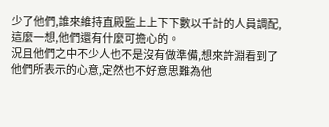少了他們,誰來維持直殿監上上下下數以千計的人員調配,這麼一想,他們還有什麼可擔心的。
況且他們之中不少人也不是沒有做準備,想來許淵看到了他們所表示的心意,定然也不好意思難為他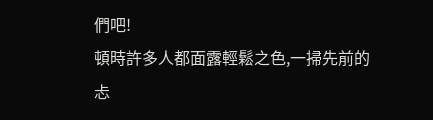們吧!
頓時許多人都面露輕鬆之色,一掃先前的忐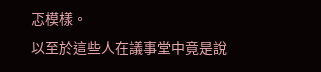忑模樣。
以至於這些人在議事堂中竟是說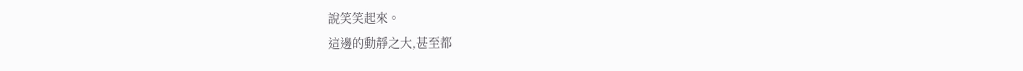說笑笑起來。
這邊的動靜之大,甚至都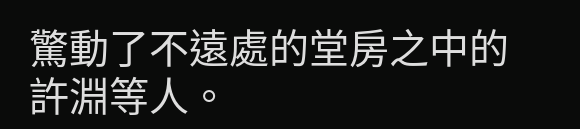驚動了不遠處的堂房之中的許淵等人。